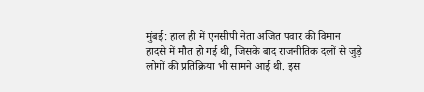मुंबई: हाल ही में एनसीपी नेता अजित पवार की विमान हादसे में मौत हो गई थी, जिसके बाद राजनीतिक दलों से जुड़े लोगों की प्रतिक्रिया भी सामने आई थी. इस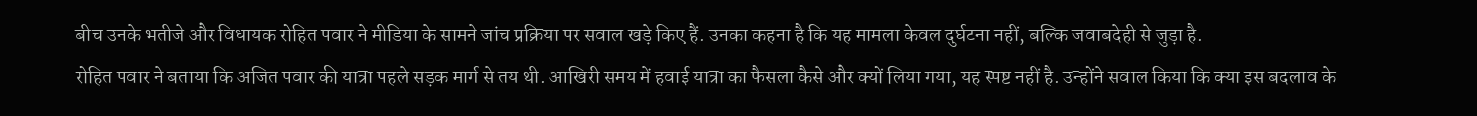बीच उनके भतीजे और विधायक रोहित पवार ने मीडिया के सामने जांच प्रक्रिया पर सवाल खड़े किए हैं. उनका कहना है कि यह मामला केवल दुर्घटना नहीं, बल्कि जवाबदेही से जुड़ा है.
रोहित पवार ने बताया कि अजित पवार की यात्रा पहले सड़क मार्ग से तय थी. आखिरी समय में हवाई यात्रा का फैसला कैसे और क्यों लिया गया, यह स्पष्ट नहीं है. उन्होंने सवाल किया कि क्या इस बदलाव के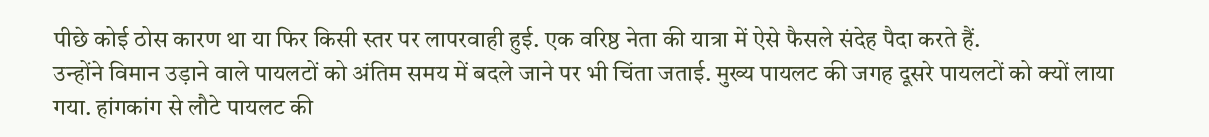पीछे कोई ठोस कारण था या फिर किसी स्तर पर लापरवाही हुई. एक वरिष्ठ नेता की यात्रा में ऐसे फैसले संदेह पैदा करते हैं.
उन्होंने विमान उड़ाने वाले पायलटों को अंतिम समय में बदले जाने पर भी चिंता जताई. मुख्य पायलट की जगह दूसरे पायलटों को क्यों लाया गया. हांगकांग से लौटे पायलट की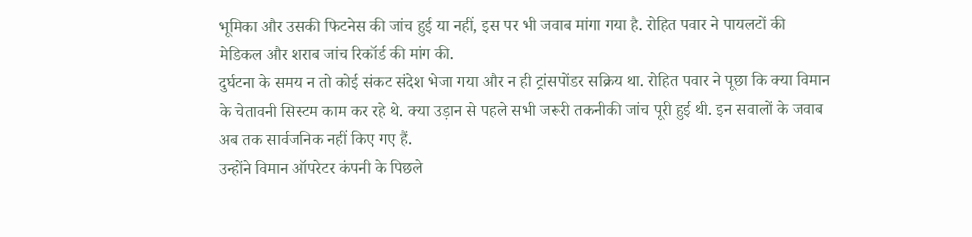भूमिका और उसकी फिटनेस की जांच हुई या नहीं, इस पर भी जवाब मांगा गया है. रोहित पवार ने पायलटों की मेडिकल और शराब जांच रिकॉर्ड की मांग की.
दुर्घटना के समय न तो कोई संकट संदेश भेजा गया और न ही ट्रांसपोंडर सक्रिय था. रोहित पवार ने पूछा कि क्या विमान के चेतावनी सिस्टम काम कर रहे थे. क्या उड़ान से पहले सभी जरूरी तकनीकी जांच पूरी हुई थी. इन सवालों के जवाब अब तक सार्वजनिक नहीं किए गए हैं.
उन्होंने विमान ऑपरेटर कंपनी के पिछले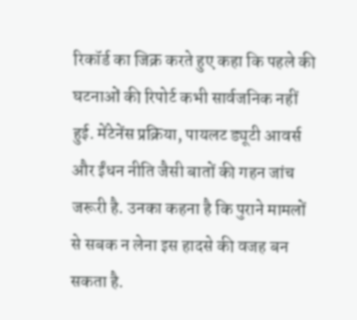रिकॉर्ड का जिक्र करते हुए कहा कि पहले की घटनाओं की रिपोर्ट कभी सार्वजनिक नहीं हुई. मेंटेनेंस प्रक्रिया, पायलट ड्यूटी आवर्स और ईंधन नीति जैसी बातों की गहन जांच जरूरी है. उनका कहना है कि पुराने मामलों से सबक न लेना इस हादसे की वजह बन सकता है.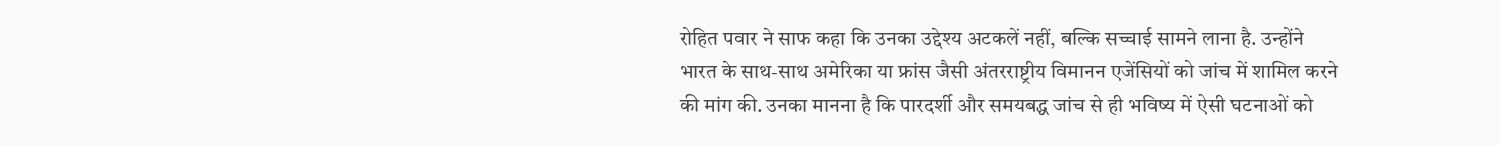रोहित पवार ने साफ कहा कि उनका उद्देश्य अटकलें नहीं, बल्कि सच्चाई सामने लाना है. उन्होंने भारत के साथ-साथ अमेरिका या फ्रांस जैसी अंतरराष्ट्रीय विमानन एजेंसियों को जांच में शामिल करने की मांग की. उनका मानना है कि पारदर्शी और समयबद्ध जांच से ही भविष्य में ऐसी घटनाओं को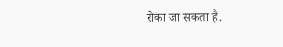रोका जा सकता है.